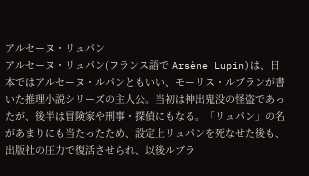アルセーヌ・リュパン
アルセーヌ・リュパン(フランス語で Arsène Lupin)は、日本ではアルセーヌ・ルパンともいい、モーリス・ルブランが書いた推理小説シリーズの主人公。当初は神出鬼没の怪盗であったが、後半は冒険家や刑事・探偵にもなる。「リュパン」の名があまりにも当たったため、設定上リュパンを死なせた後も、出版社の圧力で復活させられ、以後ルブラ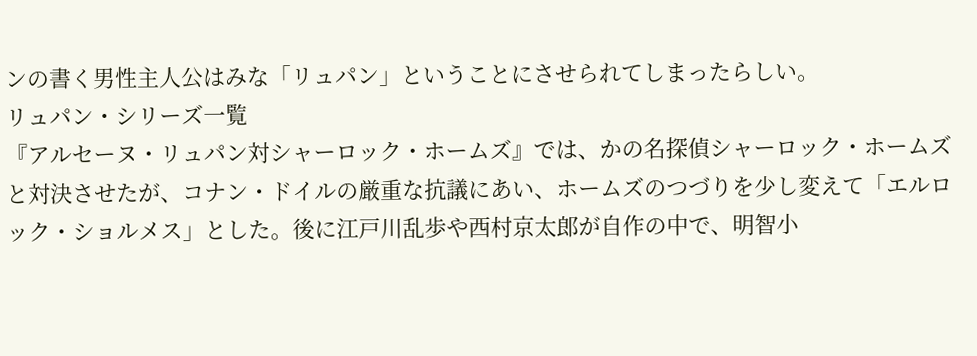ンの書く男性主人公はみな「リュパン」ということにさせられてしまったらしい。
リュパン・シリーズ一覧
『アルセーヌ・リュパン対シャーロック・ホームズ』では、かの名探偵シャーロック・ホームズと対決させたが、コナン・ドイルの厳重な抗議にあい、ホームズのつづりを少し変えて「エルロック・ショルメス」とした。後に江戸川乱歩や西村京太郎が自作の中で、明智小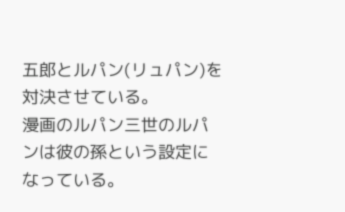五郎とルパン(リュパン)を対決させている。
漫画のルパン三世のルパンは彼の孫という設定になっている。